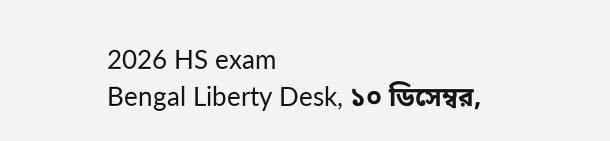2026 HS exam
Bengal Liberty Desk, ১০ ডিসেম্বর,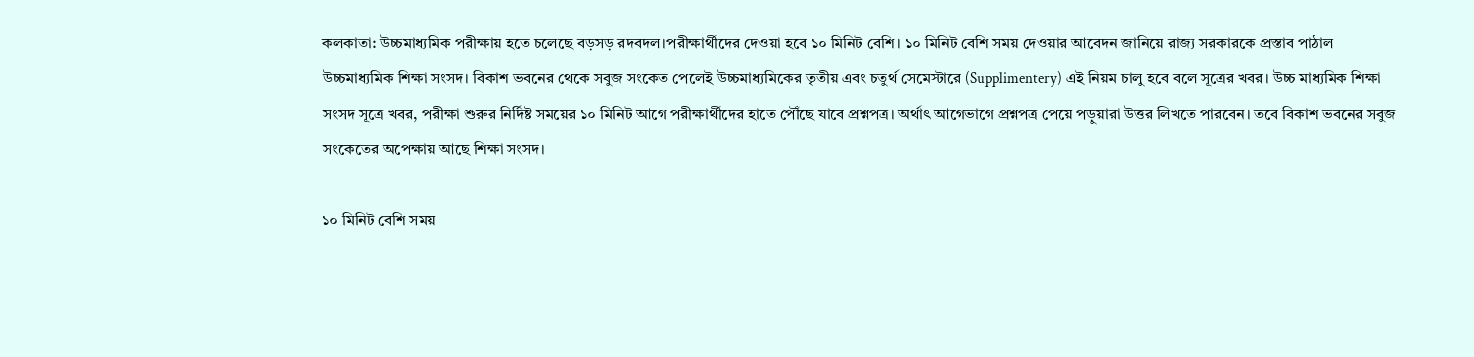কলকাতা: উচ্চমাধ্যমিক পরীক্ষায় হতে চলেছে বড়সড় রদবদল।পরীক্ষার্থীদের দেওয়া হবে ১০ মিনিট বেশি। ১০ মিনিট বেশি সময় দেওয়ার আবেদন জানিয়ে রাজ্য সরকারকে প্রস্তাব পাঠাল উচ্চমাধ্যমিক শিক্ষা সংসদ। বিকাশ ভবনের থেকে সবুজ সংকেত পেলেই উচ্চমাধ্যমিকের তৃতীয় এবং চতুর্থ সেমেস্টারে (Supplimentery) এই নিয়ম চালু হবে বলে সূত্রের খবর। উচ্চ মাধ্যমিক শিক্ষা সংসদ সূত্রে খবর, পরীক্ষা শুরুর নির্দিষ্ট সময়ের ১০ মিনিট আগে পরীক্ষার্থীদের হাতে পৌঁছে যাবে প্রশ্নপত্র। অর্থাৎ আগেভাগে প্রশ্নপত্র পেয়ে পড়ুয়ারা উত্তর লিখতে পারবেন। তবে বিকাশ ভবনের সবুজ সংকেতের অপেক্ষায় আছে শিক্ষা সংসদ।

১০ মিনিট বেশি সময়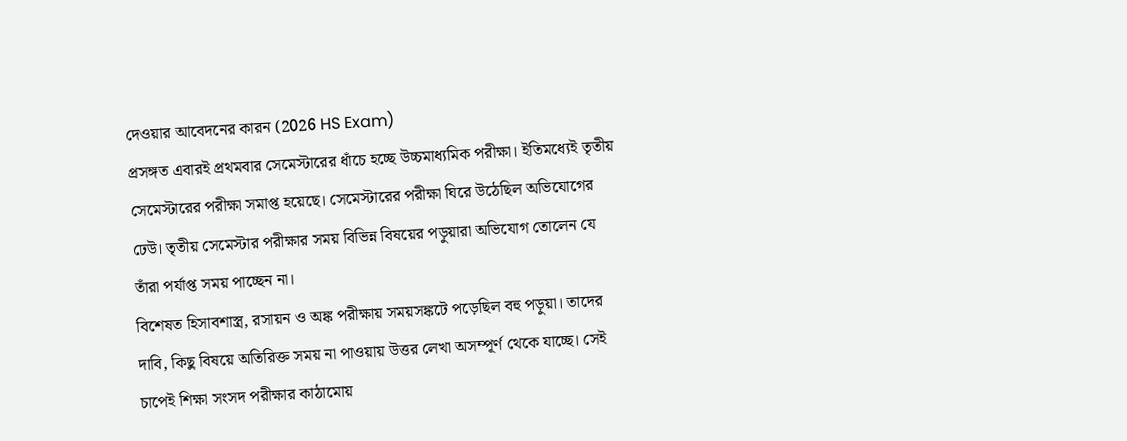দেওয়ার আবেদনের কারন (2026 HS Exam)
প্রসঙ্গত এবারই প্রথমবার সেমেস্টারের ধাঁচে হচ্ছে উচ্চমাধ্যমিক পরীক্ষা। ইতিমধ্যেই তৃতীয় সেমেস্টারের পরীক্ষা সমাপ্ত হয়েছে। সেমেস্টারের পরীক্ষা ঘিরে উঠেছিল অভিযোগের ঢেউ। তৃতীয় সেমেস্টার পরীক্ষার সময় বিভিন্ন বিষয়ের পড়ুয়ারা অভিযোগ তোলেন যে তাঁরা পর্যাপ্ত সময় পাচ্ছেন না।
বিশেষত হিসাবশাস্ত্র, রসায়ন ও অঙ্ক পরীক্ষায় সময়সঙ্কটে পড়েছিল বহু পড়ুয়া। তাদের দাবি, কিছু বিষয়ে অতিরিক্ত সময় না পাওয়ায় উত্তর লেখা অসম্পূর্ণ থেকে যাচ্ছে। সেই চাপেই শিক্ষা সংসদ পরীক্ষার কাঠামোয়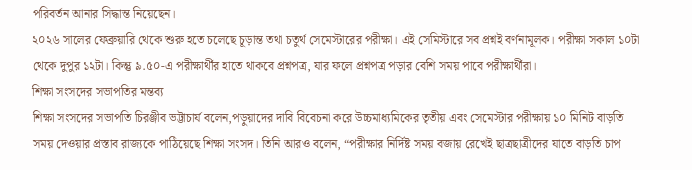পরিবর্তন আনার সিদ্ধান্ত নিয়েছেন।
২০২৬ সালের ফেব্রুয়ারি থেকে শুরু হতে চলেছে চূড়ান্ত তথা চতুর্থ সেমেস্টারের পরীক্ষা। এই সেমিস্টারে সব প্রশ্নই বর্ণনামূলক। পরীক্ষা সকাল ১০টা থেকে দুপুর ১২টা। কিন্তু ৯.৫০-এ পরীক্ষার্থীর হাতে থাকবে প্রশ্নপত্র, যার ফলে প্রশ্নপত্র পড়ার বেশি সময় পাবে পরীক্ষার্থীরা।
শিক্ষা সংসদের সভাপতির মন্তব্য
শিক্ষা সংসদের সভাপতি চিরঞ্জীব ভট্টাচার্য বলেন,পড়ুয়াদের দাবি বিবেচনা করে উচ্চমাধ্যমিকের তৃতীয় এবং সেমেস্টার পরীক্ষায় ১০ মিনিট বাড়তি সময় দেওয়ার প্রস্তাব রাজ্যকে পাঠিয়েছে শিক্ষা সংসদ। তিনি আরও বলেন, “পরীক্ষার নির্দিষ্ট সময় বজায় রেখেই ছাত্রছাত্রীদের যাতে বাড়তি চাপ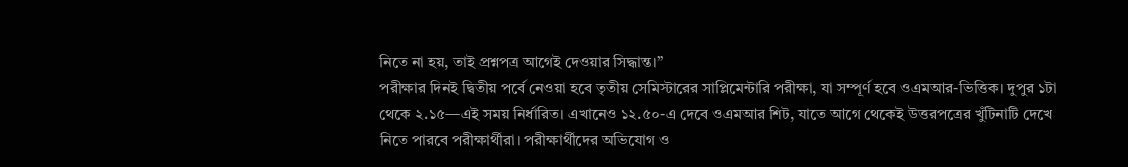নিতে না হয়, তাই প্রশ্নপত্র আগেই দেওয়ার সিদ্ধান্ত।”
পরীক্ষার দিনই দ্বিতীয় পর্বে নেওয়া হবে তৃতীয় সেমিস্টারের সাপ্লিমেন্টারি পরীক্ষা, যা সম্পূর্ণ হবে ওএমআর-ভিত্তিক। দুপুর ১টা থেকে ২.১৫—এই সময় নির্ধারিত। এখানেও ১২.৫০-এ দেবে ওএমআর শিট, যাতে আগে থেকেই উত্তরপত্রের খুঁটিনাটি দেখে নিতে পারবে পরীক্ষার্থীরা। পরীক্ষার্থীদের অভিযোগ ও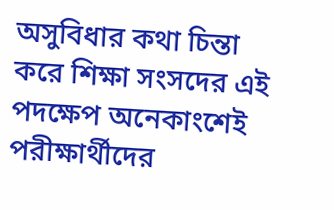অসুবিধার কথা চিন্তা করে শিক্ষা সংসদের এই পদক্ষেপ অনেকাংশেই পরীক্ষার্থীদের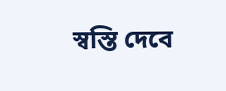স্বস্তি দেবে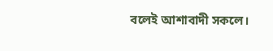বলেই আশাবাদী সকলে।